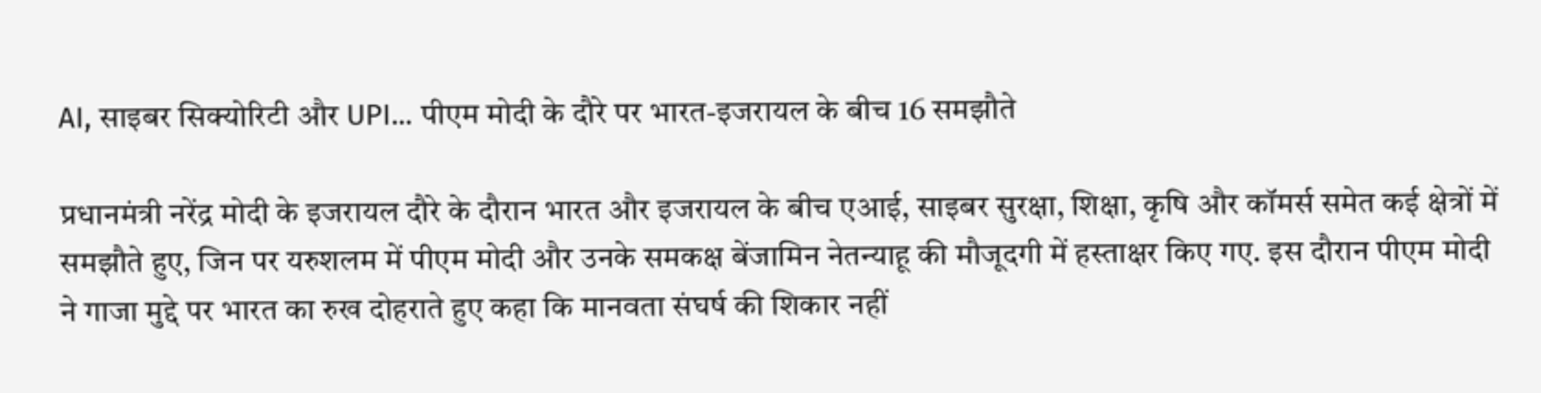AI, साइबर सिक्योरिटी और UPI... पीएम मोदी के दौरे पर भारत-इजरायल के बीच 16 समझौते

प्रधानमंत्री नरेंद्र मोदी के इजरायल दौरे के दौरान भारत और इजरायल के बीच एआई, साइबर सुरक्षा, शिक्षा, कृषि और कॉमर्स समेत कई क्षेत्रों में समझौते हुए, जिन पर यरुशलम में पीएम मोदी और उनके समकक्ष बेंजामिन नेतन्याहू की मौजूदगी में हस्ताक्षर किए गए. इस दौरान पीएम मोदी ने गाजा मुद्दे पर भारत का रुख दोहराते हुए कहा कि मानवता संघर्ष की शिकार नहीं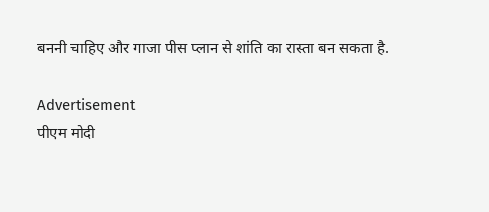बननी चाहिए और गाजा पीस प्लान से शांति का रास्ता बन सकता है.

Advertisement
पीएम मोदी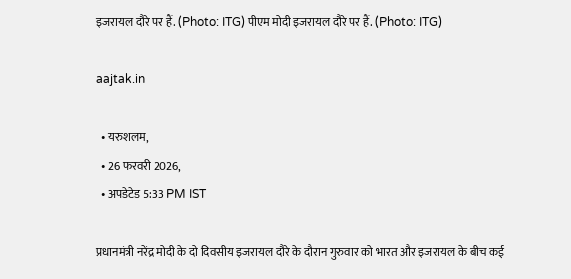इजरायल दौरे पर हैं. (Photo: ITG) पीएम मोदी इजरायल दौरे पर हैं. (Photo: ITG)

aajtak.in

  • यरुशलम,
  • 26 फरवरी 2026,
  • अपडेटेड 5:33 PM IST

प्रधानमंत्री नरेंद्र मोदी के दो दिवसीय इजरायल दौरे के दौरान गुरुवार को भारत और इजरायल के बीच कई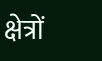क्षेत्रों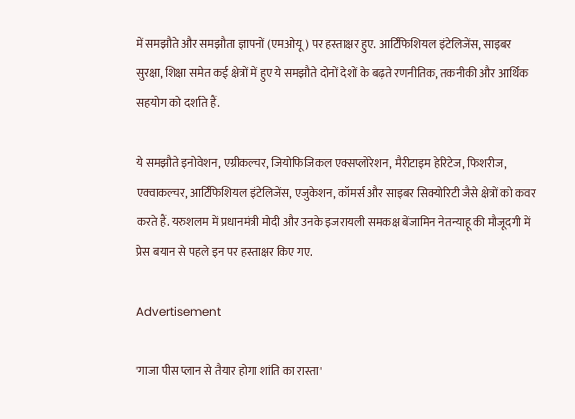में समझौते और समझौता ज्ञापनों (एमओयू) पर हस्ताक्षर हुए. आर्टिफिशियल इंटेलिजेंस, साइबर सुरक्षा, शिक्षा समेत कई क्षेत्रों में हुए ये समझौते दोनों देशों के बढ़ते रणनीतिक, तकनीकी और आर्थिक सहयोग को दर्शाते हैं.

ये समझौते इनोवेशन, एग्रीकल्चर, जियोफिजिकल एक्सप्लोरेशन, मैरीटाइम हेरिटेज, फिशरीज, एक्वाकल्चर, आर्टिफिशियल इंटेलिजेंस, एजुकेशन, कॉमर्स और साइबर सिक्योरिटी जैसे क्षेत्रों को कवर करते हैं. यरुशलम में प्रधानमंत्री मोदी और उनके इजरायली समकक्ष बेंजामिन नेतन्याहू की मौजूदगी में प्रेस बयान से पहले इन पर हस्ताक्षर किए गए.

Advertisement

'गाजा पीस प्लान से तैयार होगा शांति का रास्ता'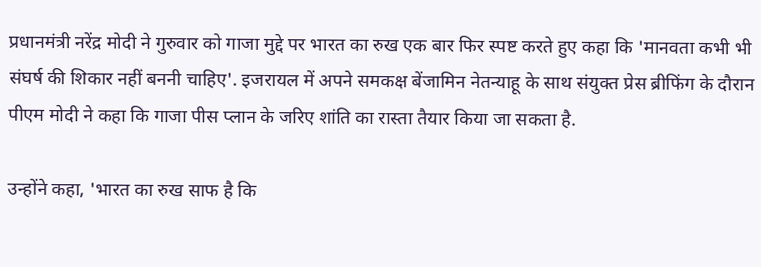प्रधानमंत्री नरेंद्र मोदी ने गुरुवार को गाजा मुद्दे पर भारत का रुख एक बार फिर स्पष्ट करते हुए कहा कि 'मानवता कभी भी संघर्ष की शिकार नहीं बननी चाहिए'. इजरायल में अपने समकक्ष बेंजामिन नेतन्याहू के साथ संयुक्त प्रेस ब्रीफिंग के दौरान पीएम मोदी ने कहा कि गाजा पीस प्लान के जरिए शांति का रास्ता तैयार किया जा सकता है.

उन्होंने कहा, 'भारत का रुख साफ है कि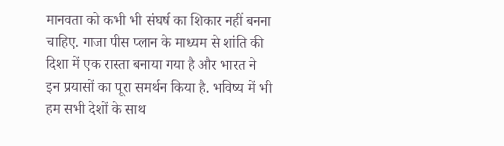मानवता को कभी भी संघर्ष का शिकार नहीं बनना चाहिए. गाजा पीस प्लान के माध्यम से शांति की दिशा में एक रास्ता बनाया गया है और भारत ने इन प्रयासों का पूरा समर्थन किया है. भविष्य में भी हम सभी देशों के साथ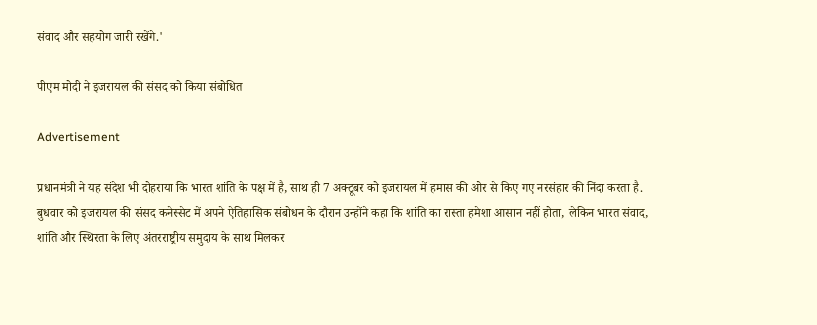संवाद और सहयोग जारी रखेंगे.'

पीएम मोदी ने इजरायल की संसद को किया संबोधित

Advertisement

प्रधानमंत्री ने यह संदेश भी दोहराया कि भारत शांति के पक्ष में है, साथ ही 7 अक्टूबर को इजरायल में हमास की ओर से किए गए नरसंहार की निंदा करता है. बुधवार को इजरायल की संसद कनेस्सेट में अपने ऐतिहासिक संबोधन के दौरान उन्होंने कहा कि शांति का रास्ता हमेशा आसान नहीं होता, लेकिन भारत संवाद, शांति और स्थिरता के लिए अंतरराष्ट्रीय समुदाय के साथ मिलकर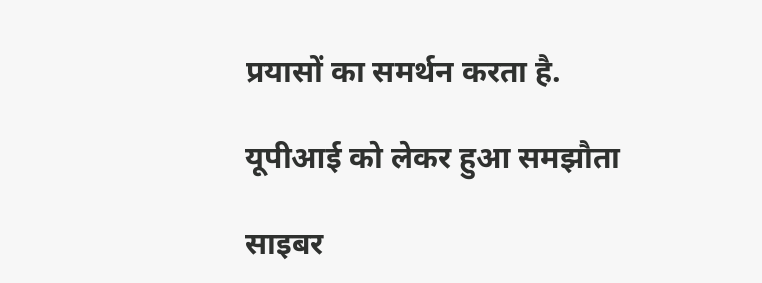प्रयासों का समर्थन करता है.

यूपीआई को लेकर हुआ समझौता

साइबर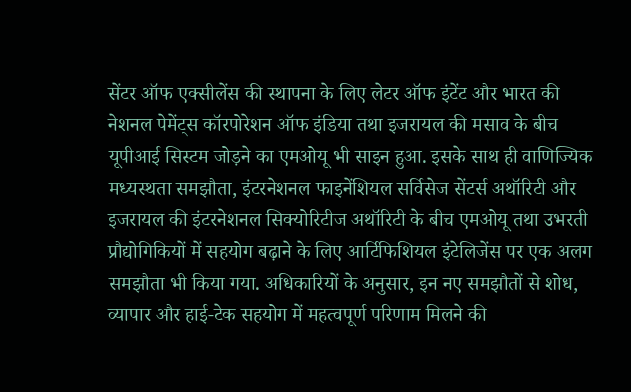सेंटर ऑफ एक्सीलेंस की स्थापना के लिए लेटर ऑफ इंटेंट और भारत की नेशनल पेमेंट्स कॉरपोरेशन ऑफ इंडिया तथा इजरायल की मसाव के बीच यूपीआई सिस्टम जोड़ने का एमओयू भी साइन हुआ. इसके साथ ही वाणिज्यिक मध्यस्थता समझौता, इंटरनेशनल फाइनेंशियल सर्विसेज सेंटर्स अथॉरिटी और इजरायल की इंटरनेशनल सिक्योरिटीज अथॉरिटी के बीच एमओयू तथा उभरती प्रौद्योगिकियों में सहयोग बढ़ाने के लिए आर्टिफिशियल इंटेलिजेंस पर एक अलग समझौता भी किया गया. अधिकारियों के अनुसार, इन नए समझौतों से शोध, व्यापार और हाई-टेक सहयोग में महत्वपूर्ण परिणाम मिलने की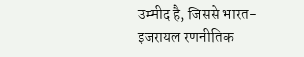उम्मीद है, जिससे भारत-इजरायल रणनीतिक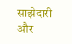साझेदारी और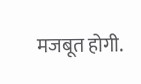मजबूत होगी.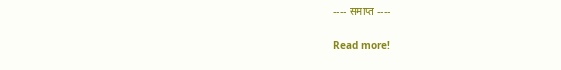---- समाप्त ----

Read more!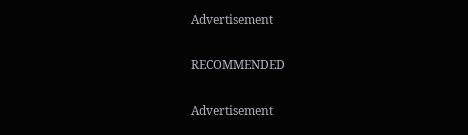Advertisement

RECOMMENDED

Advertisement